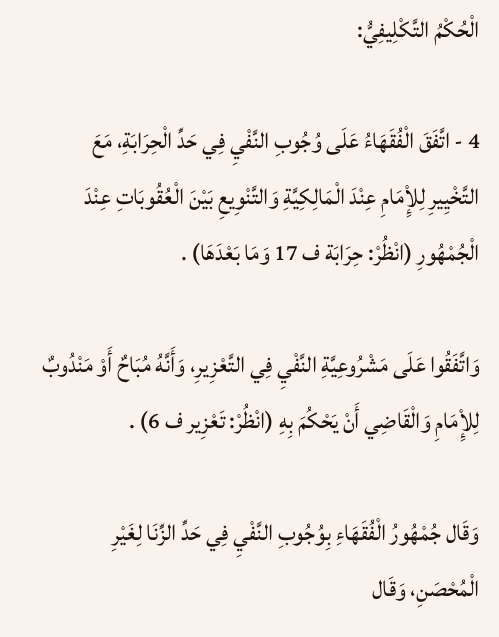الْحُكْمُ التَّكْلِيفِيُّ:

4 - اتَّفَقَ الْفُقَهَاءُ عَلَى وُجُوبِ النَّفْيِ فِي حَدِّ الْحِرَابَةِ، مَعَ التَّخْيِيرِ لِلإِْمَامِ عِنْدَ الْمَالِكِيَّةِ وَالتَّنْوِيعِ بَيْنَ الْعُقُوبَاتِ عِنْدَ الْجُمْهُورِ (انْظُرْ: حِرَابَة ف 17 وَمَا بَعْدَهَا) .

وَاتَّفَقُوا عَلَى مَشْرُوعِيَّةِ النَّفْيِ فِي التَّعْزِيرِ، وَأَنَّهُ مُبَاحٌ أَوْ مَنْدُوبٌ لِلإِْمَامِ وَالْقَاضِي أَنْ يَحْكُمَ بِهِ (انْظُرْ: تَعْزِير ف 6) .

وَقَال جُمْهُورُ الْفُقَهَاءِ بِوُجُوبِ النَّفْيِ فِي حَدِّ الزِّنَا لِغَيْرِ الْمُحْصَنِ، وَقَال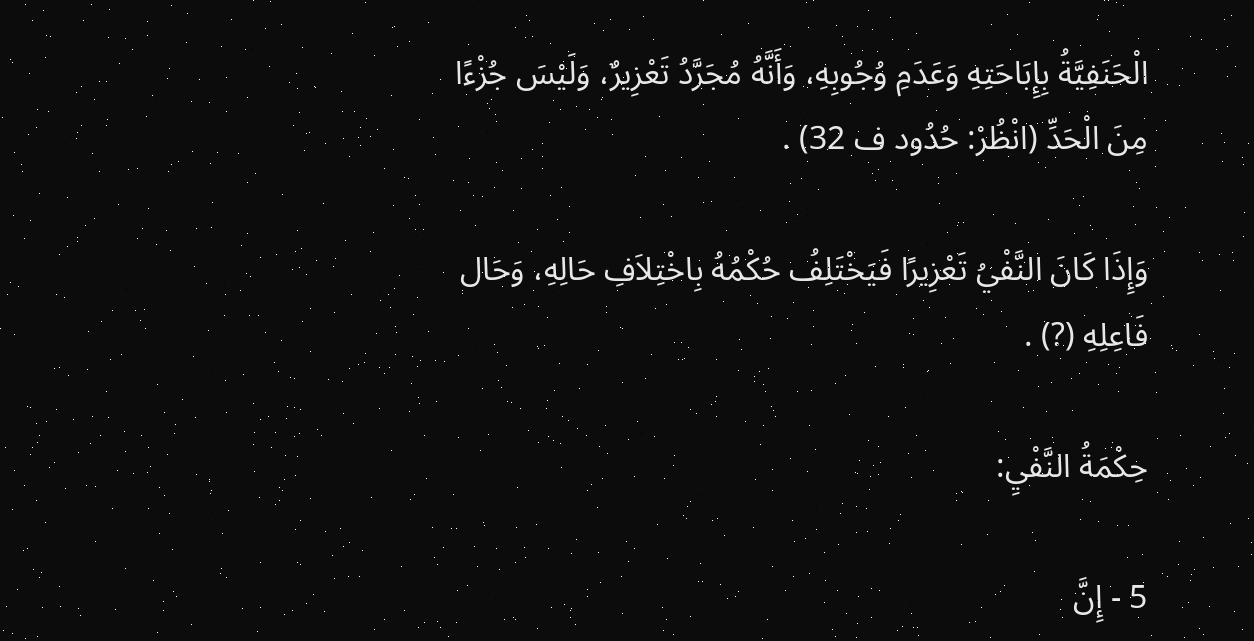الْحَنَفِيَّةُ بِإِبَاحَتِهِ وَعَدَمِ وُجُوبِهِ، وَأَنَّهُ مُجَرَّدُ تَعْزِيرٌ، وَلَيْسَ جُزْءًا مِنَ الْحَدِّ (انْظُرْ: حُدُود ف 32) .

وَإِذَا كَانَ النَّفْيُ تَعْزِيرًا فَيَخْتَلِفُ حُكْمُهُ بِاخْتِلاَفِ حَالِهِ، وَحَال فَاعِلِهِ (?) .

حِكْمَةُ النَّفْيِ:

5 - إِنَّ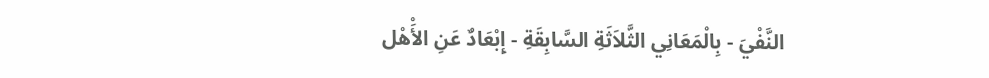النَّفْيَ - بِالْمَعَانِي الثَّلاَثَةِ السَّابِقَةِ - إِبْعَادٌ عَنِ الأَْهْل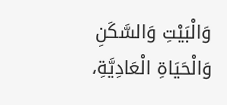وَالْبَيْتِ وَالسَّكَنِ وَالْحَيَاةِ الْعَادِيَّةِ،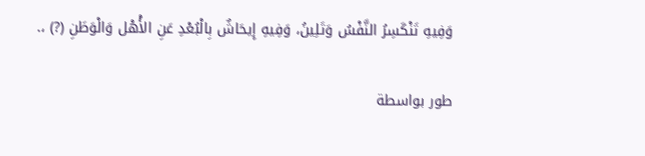وَفِيهِ تَنْكَسِرُ النَّفْسُ وَتَلِينُ، وَفِيهِ إِيحَاشٌ بِالْبُعْدِ عَنِ الأَْهْل وَالْوَطَنِ (?) ،.

طور بواسطة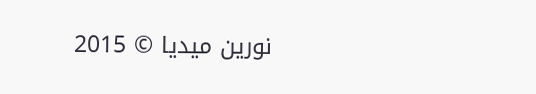نورين ميديا © 2015